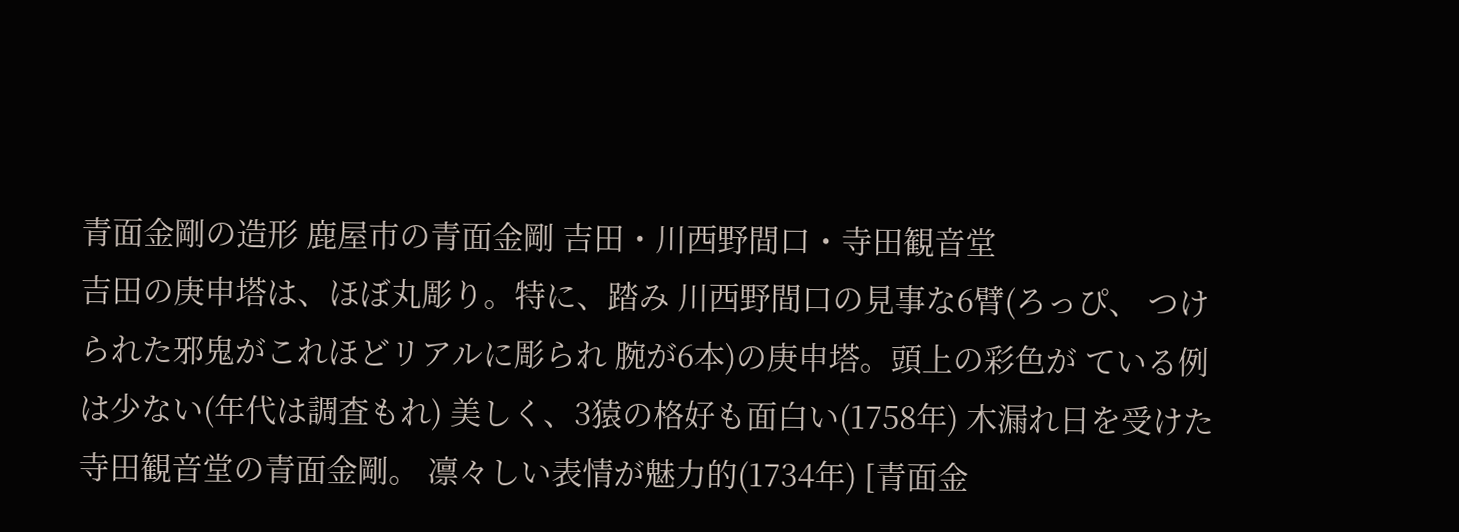青面金剛の造形 鹿屋市の青面金剛 吉田・川西野間口・寺田観音堂
吉田の庚申塔は、ほぼ丸彫り。特に、踏み 川西野間口の見事な6臂(ろっぴ、 つけられた邪鬼がこれほどリアルに彫られ 腕が6本)の庚申塔。頭上の彩色が ている例は少ない(年代は調査もれ) 美しく、3猿の格好も面白い(1758年) 木漏れ日を受けた寺田観音堂の青面金剛。 凛々しい表情が魅力的(1734年) [青面金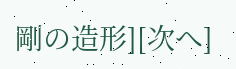剛の造形][次へ]